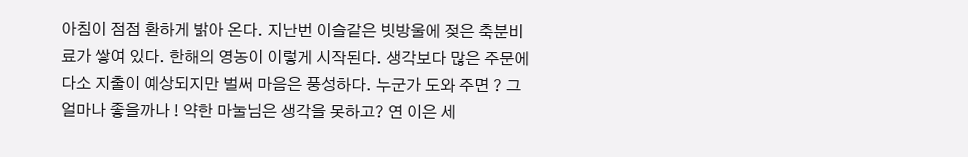아침이 점점 환하게 밝아 온다. 지난번 이슬같은 빗방울에 젖은 축분비료가 쌓여 있다. 한해의 영농이 이렇게 시작된다. 생각보다 많은 주문에 다소 지출이 예상되지만 벌써 마음은 풍성하다. 누군가 도와 주면 ? 그 얼마나 좋을까나 ! 약한 마눌님은 생각을 못하고? 연 이은 세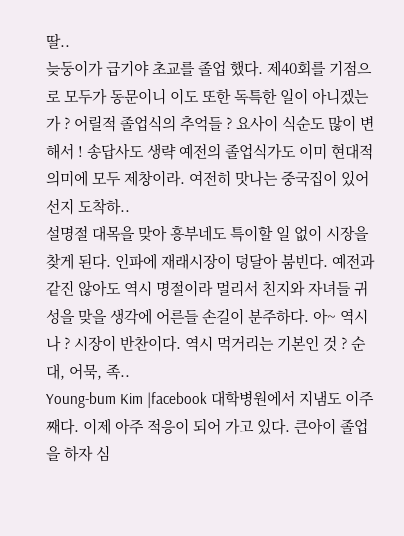딸..
늦둥이가 급기야 초교를 졸업 했다. 제40회를 기점으로 모두가 동문이니 이도 또한 독특한 일이 아니겠는가 ? 어릴적 졸업식의 추억들 ? 요사이 식순도 많이 변해서 ! 송답사도 생략 예전의 졸업식가도 이미 현대적 의미에 모두 제창이라. 여전히 맛나는 중국집이 있어선지 도착하..
설명절 대목을 맞아 흥부네도 특이할 일 없이 시장을 찾게 된다. 인파에 재래시장이 덩달아 붐빈다. 예전과 같진 않아도 역시 명절이라 멀리서 친지와 자녀들 귀성을 맞을 생각에 어른들 손길이 분주하다. 아~ 역시나 ? 시장이 반찬이다. 역시 먹거리는 기본인 것 ? 순대, 어묵, 족..
Young-bum Kim |facebook 대학병원에서 지냄도 이주째다. 이제 아주 적응이 되어 가고 있다. 큰아이 졸업을 하자 심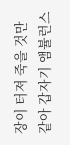장이 터져 죽을 것만 같아 갑자기 앰뷸런스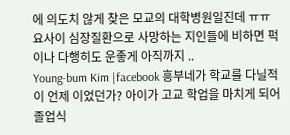에 의도치 않게 찾은 모교의 대학병원일진데 ㅠㅠ 요사이 심장질환으로 사망하는 지인들에 비하면 퍽이나 다행히도 운좋게 아직까지 ..
Young-bum Kim |facebook 흥부네가 학교를 다닐적이 언제 이었던가? 아이가 고교 학업을 마치게 되어 졸업식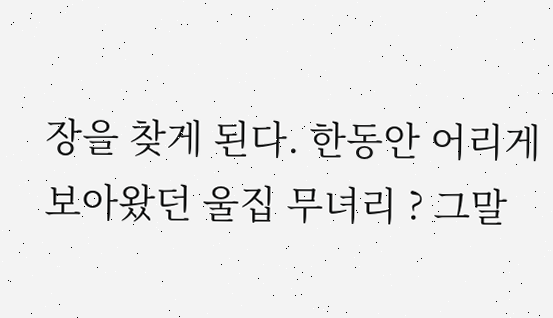장을 찾게 된다. 한동안 어리게 보아왔던 울집 무녀리 ? 그말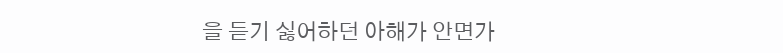을 듣기 싫어하던 아해가 안면가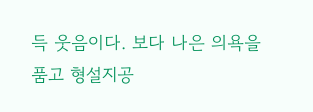득 웃음이다. 보다 나은 의욕을 품고 형설지공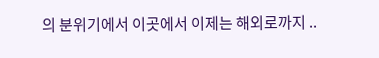의 분위기에서 이곳에서 이제는 해외로까지 ..